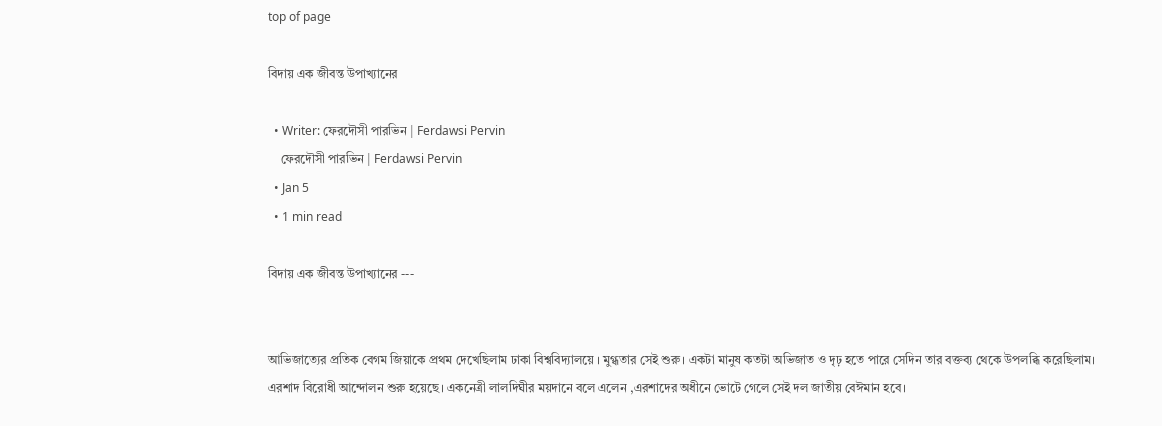top of page

বিদায় এক জীবন্ত উপাখ্যানের

  • Writer: ফেরদৌসী পারভিন | Ferdawsi Pervin
    ফেরদৌসী পারভিন | Ferdawsi Pervin
  • Jan 5
  • 1 min read

বিদায় এক জীবন্ত উপাখ্যানের ---


আভিজাত্যের প্রতিক বেগম জিয়াকে প্রথম দেখেছিলাম ঢাকা বিশ্ববিদ্যালয়ে । মুগ্ধতার সেই শুরু। একটা মানুষ কতটা অভিজাত ও দৃঢ় হতে পারে সেদিন তার বক্তব্য থেকে উপলব্ধি করেছিলাম। এরশাদ বিরোধী আন্দোলন শুরু হয়েছে। একনেত্রী লালদিঘীর ময়দানে বলে এলেন ,এরশাদের অধীনে ভোটে গেলে সেই দল জাতীয় বেঈমান হবে।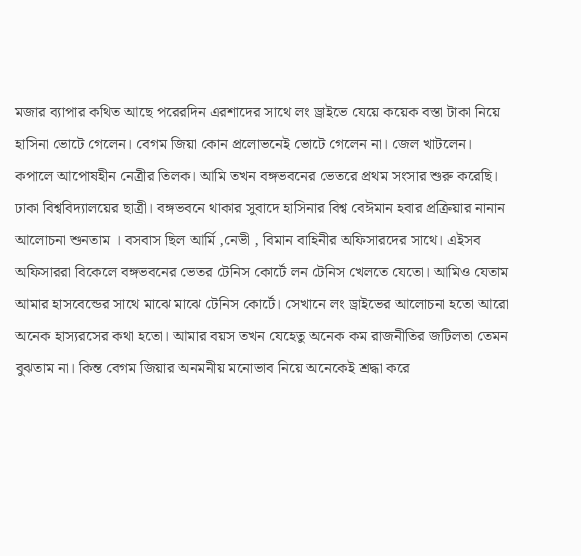মজার ব্যাপার কথিত আছে পরেরদিন এরশাদের সাথে লং ড্রাইভে যেয়ে কয়েক বস্তা টাকা নিয়ে হাসিনা ভোটে গেলেন। বেগম জিয়া কোন প্রলোভনেই ভোটে গেলেন না। জেল খাটলেন। কপালে আপোষহীন নেত্রীর তিলক। আমি তখন বঙ্গভবনের ভেতরে প্রথম সংসার শুরু করেছি। ঢাকা বিশ্ববিদ্যালয়ের ছাত্রী। বঙ্গভবনে থাকার সুবাদে হাসিনার বিশ্ব বেঈমান হবার প্রক্রিয়ার নানান আলোচনা শুনতাম । বসবাস ছিল আর্মি ,নেভী , বিমান বাহিনীর অফিসারদের সাথে। এইসব অফিসাররা বিকেলে বঙ্গভবনের ভেতর টেনিস কোর্টে লন টেনিস খেলতে যেতো। আমিও যেতাম আমার হাসবেন্ডের সাথে মাঝে মাঝে টেনিস কোর্টে। সেখানে লং ড্রাইভের আলোচনা হতো আরো অনেক হাস্যরসের কথা হতো। আমার বয়স তখন যেহেতু অনেক কম রাজনীতির জটিলতা তেমন বুঝতাম না। কিন্ত বেগম জিয়ার অনমনীয় মনোভাব নিয়ে অনেকেই শ্রদ্ধা করে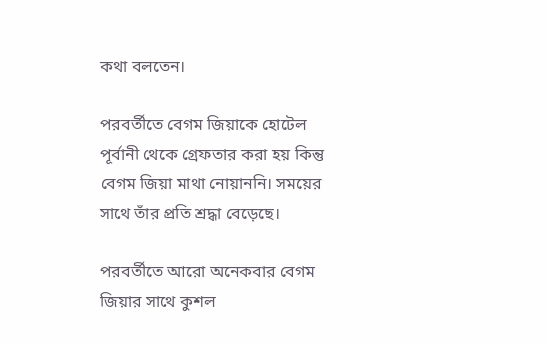কথা বলতেন।

পরবর্তীতে বেগম জিয়াকে হোটেল পূর্বানী থেকে গ্রেফতার করা হয় কিন্তু বেগম জিয়া মাথা নোয়াননি। সময়ের সাথে তাঁর প্রতি শ্রদ্ধা বেড়েছে।

পরবর্তীতে আরো অনেকবার বেগম জিয়ার সাথে কুশল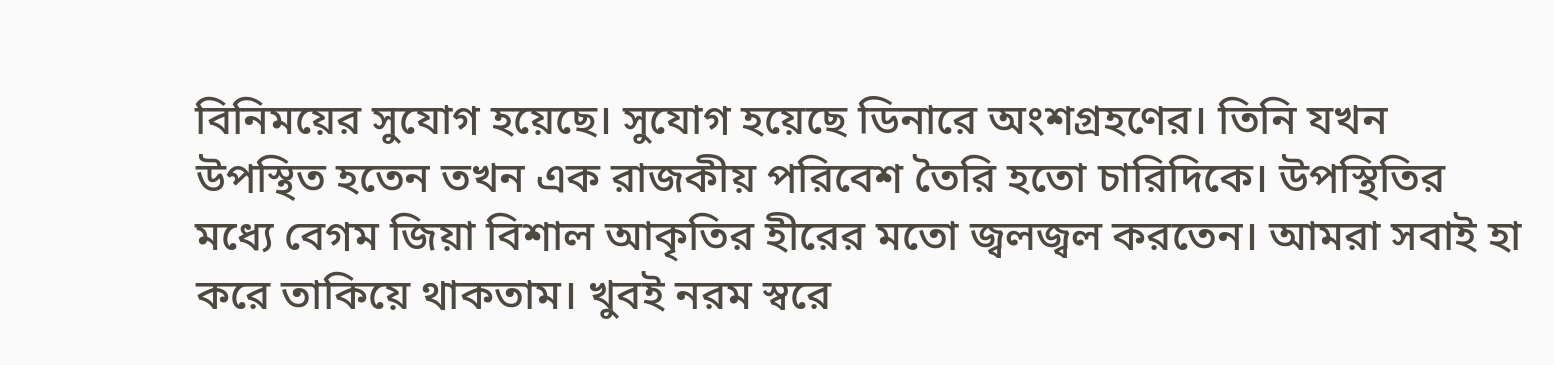বিনিময়ের সুযোগ হয়েছে। সুযোগ হয়েছে ডিনারে অংশগ্রহণের। তিনি যখন উপস্থিত হতেন তখন এক রাজকীয় পরিবেশ তৈরি হতো চারিদিকে। উপস্থিতির মধ্যে বেগম জিয়া বিশাল আকৃতির হীরের মতো জ্বলজ্বল করতেন। আমরা সবাই হা করে তাকিয়ে থাকতাম। খুবই নরম স্বরে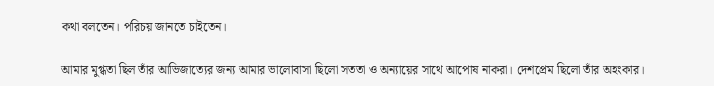কথা বলতেন। পরিচয় জানতে চাইতেন।

আমার মুগ্ধতা ছিল তাঁর আভিজাত্যের জন্য আমার ভালোবাসা ছিলো সততা ও অন্যায়ের সাথে আপোষ নাকরা। দেশপ্রেম ছিলো তাঁর অহংকার।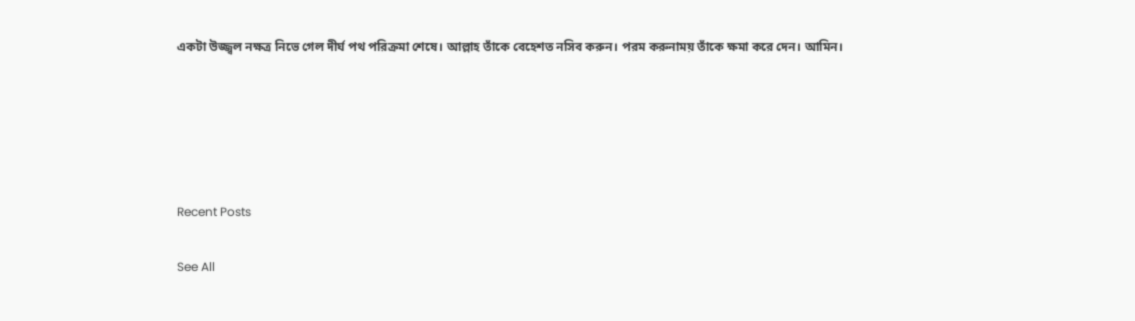একটা উজ্জ্বল নক্ষত্র নিভে গেল দীর্ঘ পথ পরিক্রমা শেষে। আল্লাহ তাঁকে বেহেশত নসিব করুন। পরম করুনাময় তাঁকে ক্ষমা করে দেন। আমিন।





Recent Posts

See All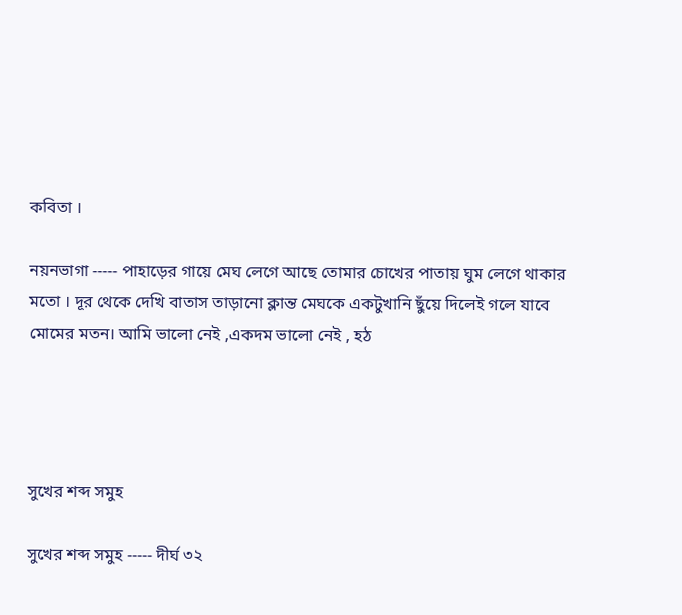কবিতা ।

নয়নভাগা ----- পাহাড়ের গায়ে মেঘ লেগে আছে তোমার চোখের পাতায় ঘুম লেগে থাকার মতো । দূর থেকে দেখি বাতাস তাড়ানো ক্লান্ত মেঘকে একটুখানি ছুঁয়ে দিলেই গলে যাবে মোমের মতন। আমি ভালো নেই ,একদম ভালো নেই , হঠ




সুখের শব্দ সমুহ

সুখের শব্দ সমুহ ----- দীর্ঘ ৩২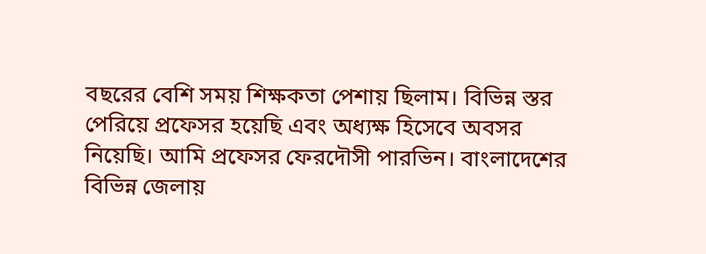বছরের বেশি সময় শিক্ষকতা পেশায় ছিলাম। বিভিন্ন স্তর পেরিয়ে প্রফেসর হয়েছি এবং অধ্যক্ষ হিসেবে অবসর নিয়েছি। আমি প্রফেসর ফেরদৌসী পারভিন। বাংলাদেশের বিভিন্ন জেলায়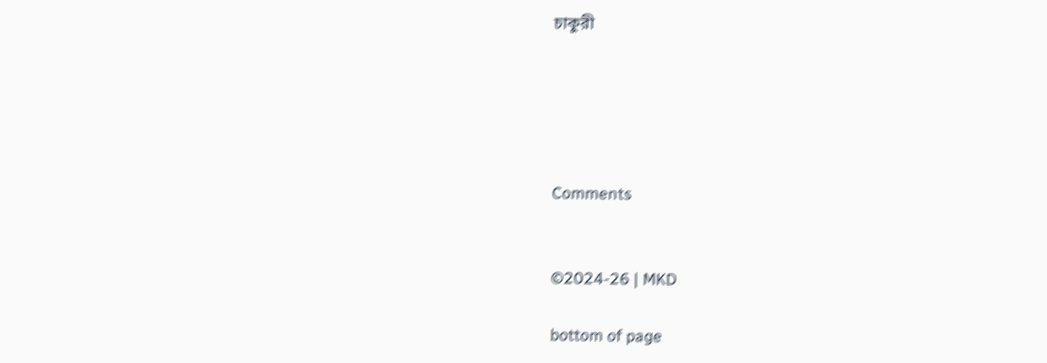চাকুরী





Comments


©2024-26 | MKD

bottom of page